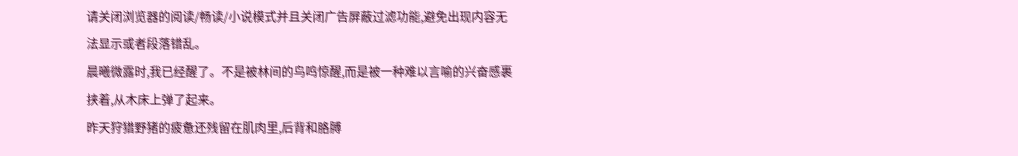请关闭浏览器的阅读/畅读/小说模式并且关闭广告屏蔽过滤功能,避免出现内容无法显示或者段落错乱。
晨曦微露时,我已经醒了。不是被林间的鸟鸣惊醒,而是被一种难以言喻的兴奋感裹挟着,从木床上弹了起来。
昨天狩猎野猪的疲惫还残留在肌肉里,后背和胳膊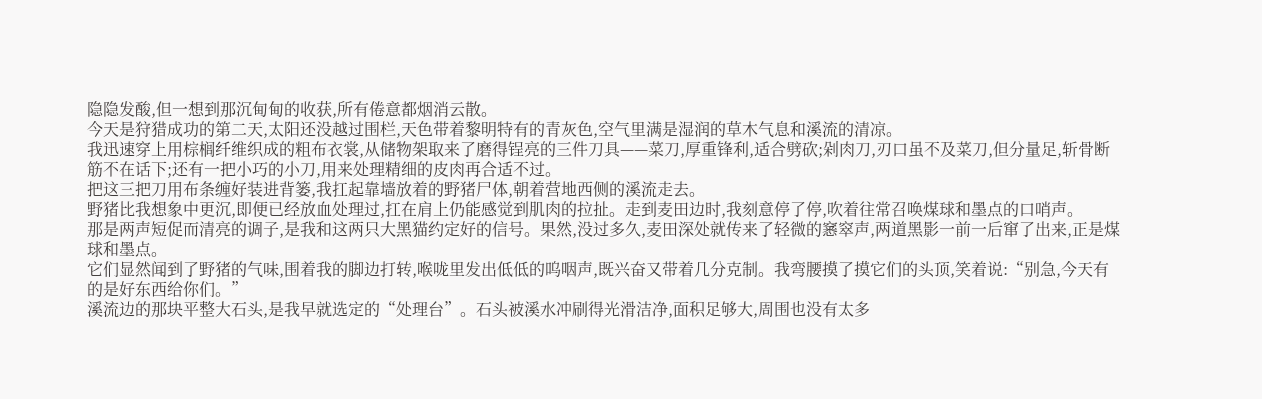隐隐发酸,但一想到那沉甸甸的收获,所有倦意都烟消云散。
今天是狩猎成功的第二天,太阳还没越过围栏,天色带着黎明特有的青灰色,空气里满是湿润的草木气息和溪流的清凉。
我迅速穿上用棕榈纤维织成的粗布衣裳,从储物架取来了磨得锃亮的三件刀具——菜刀,厚重锋利,适合劈砍;剁肉刀,刃口虽不及菜刀,但分量足,斩骨断筋不在话下;还有一把小巧的小刀,用来处理精细的皮肉再合适不过。
把这三把刀用布条缠好装进背篓,我扛起靠墙放着的野猪尸体,朝着营地西侧的溪流走去。
野猪比我想象中更沉,即便已经放血处理过,扛在肩上仍能感觉到肌肉的拉扯。走到麦田边时,我刻意停了停,吹着往常召唤煤球和墨点的口哨声。
那是两声短促而清亮的调子,是我和这两只大黑猫约定好的信号。果然,没过多久,麦田深处就传来了轻微的窸窣声,两道黑影一前一后窜了出来,正是煤球和墨点。
它们显然闻到了野猪的气味,围着我的脚边打转,喉咙里发出低低的呜咽声,既兴奋又带着几分克制。我弯腰摸了摸它们的头顶,笑着说:“别急,今天有的是好东西给你们。”
溪流边的那块平整大石头,是我早就选定的“处理台”。石头被溪水冲刷得光滑洁净,面积足够大,周围也没有太多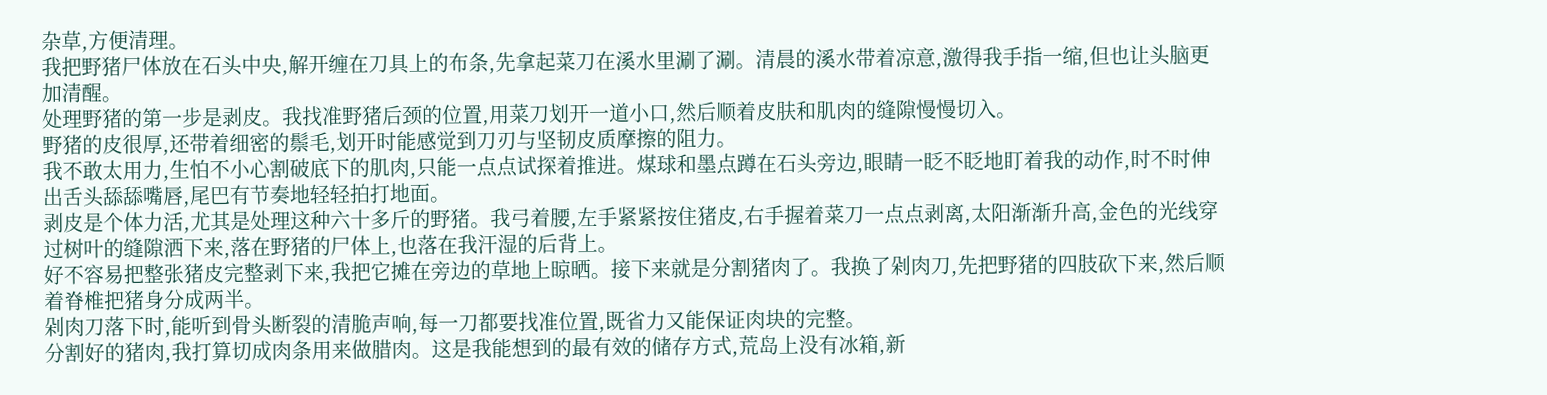杂草,方便清理。
我把野猪尸体放在石头中央,解开缠在刀具上的布条,先拿起菜刀在溪水里涮了涮。清晨的溪水带着凉意,激得我手指一缩,但也让头脑更加清醒。
处理野猪的第一步是剥皮。我找准野猪后颈的位置,用菜刀划开一道小口,然后顺着皮肤和肌肉的缝隙慢慢切入。
野猪的皮很厚,还带着细密的鬃毛,划开时能感觉到刀刃与坚韧皮质摩擦的阻力。
我不敢太用力,生怕不小心割破底下的肌肉,只能一点点试探着推进。煤球和墨点蹲在石头旁边,眼睛一眨不眨地盯着我的动作,时不时伸出舌头舔舔嘴唇,尾巴有节奏地轻轻拍打地面。
剥皮是个体力活,尤其是处理这种六十多斤的野猪。我弓着腰,左手紧紧按住猪皮,右手握着菜刀一点点剥离,太阳渐渐升高,金色的光线穿过树叶的缝隙洒下来,落在野猪的尸体上,也落在我汗湿的后背上。
好不容易把整张猪皮完整剥下来,我把它摊在旁边的草地上晾晒。接下来就是分割猪肉了。我换了剁肉刀,先把野猪的四肢砍下来,然后顺着脊椎把猪身分成两半。
剁肉刀落下时,能听到骨头断裂的清脆声响,每一刀都要找准位置,既省力又能保证肉块的完整。
分割好的猪肉,我打算切成肉条用来做腊肉。这是我能想到的最有效的储存方式,荒岛上没有冰箱,新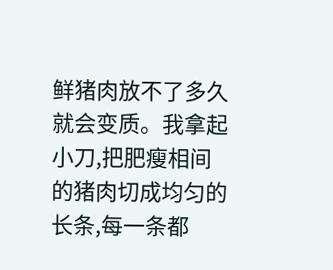鲜猪肉放不了多久就会变质。我拿起小刀,把肥瘦相间的猪肉切成均匀的长条,每一条都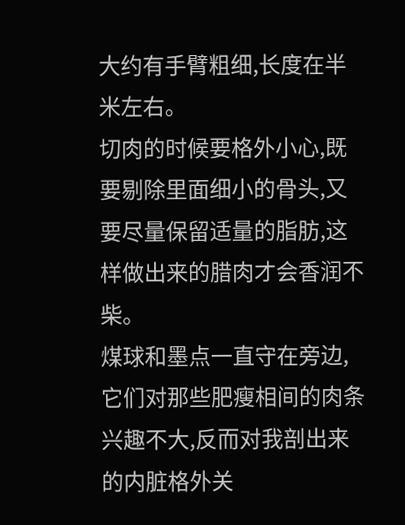大约有手臂粗细,长度在半米左右。
切肉的时候要格外小心,既要剔除里面细小的骨头,又要尽量保留适量的脂肪,这样做出来的腊肉才会香润不柴。
煤球和墨点一直守在旁边,它们对那些肥瘦相间的肉条兴趣不大,反而对我剖出来的内脏格外关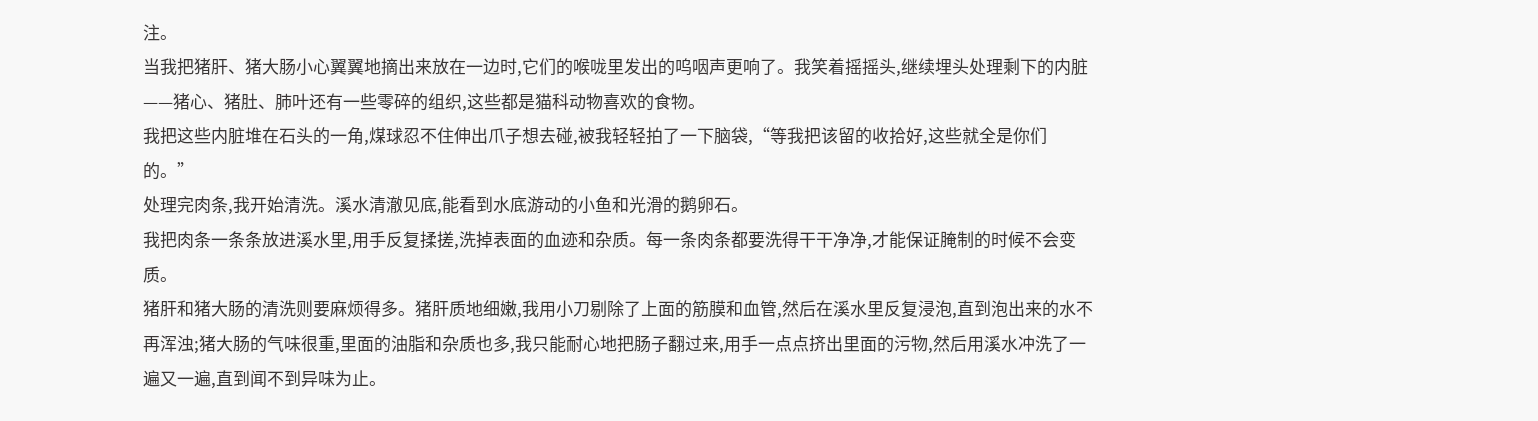注。
当我把猪肝、猪大肠小心翼翼地摘出来放在一边时,它们的喉咙里发出的呜咽声更响了。我笑着摇摇头,继续埋头处理剩下的内脏——猪心、猪肚、肺叶还有一些零碎的组织,这些都是猫科动物喜欢的食物。
我把这些内脏堆在石头的一角,煤球忍不住伸出爪子想去碰,被我轻轻拍了一下脑袋,“等我把该留的收拾好,这些就全是你们的。”
处理完肉条,我开始清洗。溪水清澈见底,能看到水底游动的小鱼和光滑的鹅卵石。
我把肉条一条条放进溪水里,用手反复揉搓,洗掉表面的血迹和杂质。每一条肉条都要洗得干干净净,才能保证腌制的时候不会变质。
猪肝和猪大肠的清洗则要麻烦得多。猪肝质地细嫩,我用小刀剔除了上面的筋膜和血管,然后在溪水里反复浸泡,直到泡出来的水不再浑浊;猪大肠的气味很重,里面的油脂和杂质也多,我只能耐心地把肠子翻过来,用手一点点挤出里面的污物,然后用溪水冲洗了一遍又一遍,直到闻不到异味为止。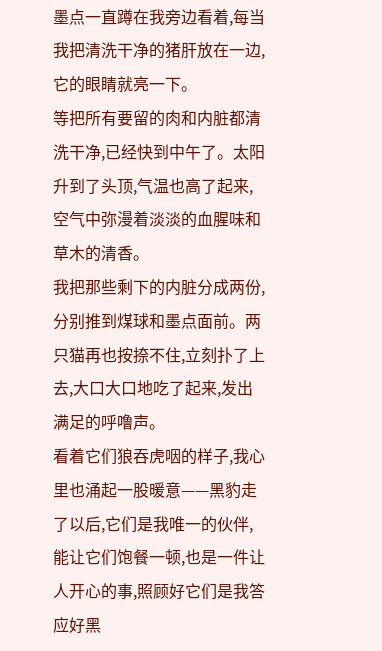墨点一直蹲在我旁边看着,每当我把清洗干净的猪肝放在一边,它的眼睛就亮一下。
等把所有要留的肉和内脏都清洗干净,已经快到中午了。太阳升到了头顶,气温也高了起来,空气中弥漫着淡淡的血腥味和草木的清香。
我把那些剩下的内脏分成两份,分别推到煤球和墨点面前。两只猫再也按捺不住,立刻扑了上去,大口大口地吃了起来,发出满足的呼噜声。
看着它们狼吞虎咽的样子,我心里也涌起一股暖意——黑豹走了以后,它们是我唯一的伙伴,能让它们饱餐一顿,也是一件让人开心的事,照顾好它们是我答应好黑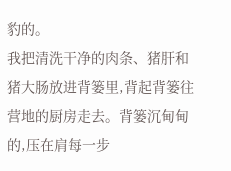豹的。
我把清洗干净的肉条、猪肝和猪大肠放进背篓里,背起背篓往营地的厨房走去。背篓沉甸甸的,压在肩每一步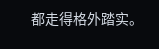都走得格外踏实。